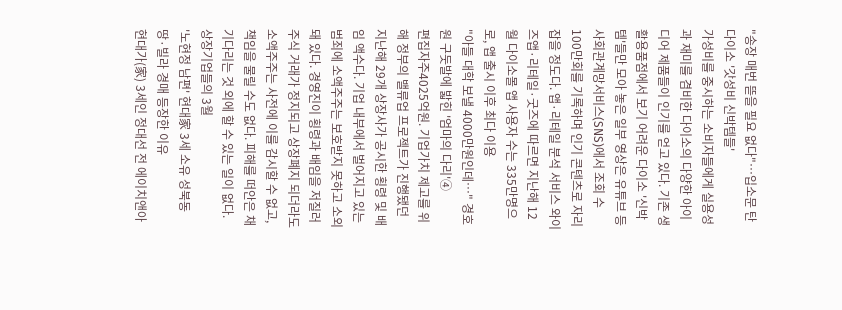"송장 매번 뜯을 필요 없다"…입소문 탄 다이소 '갓성비 신박템들'
가성비를 중시하는 소비자들에게 실용성과 재미를 겸비한 다이소의 다양한 아이디어 제품들이 인기를 얻고 있다. 기존 생활용품점에서 보기 어려운 다이소 '신박템'들만 모아 놓은 일부 영상은 유튜브 등 사회관계망서비스(SNS)에서 조회 수 100만회를 기록하며 인기 콘텐츠로 자리잡을 정도다. 앱·리테일 분석 서비스 와이즈앱·리테일·굿즈에 따르면 지난해 12월 다이소몰 앱 사용자 수는 335만명으로, 앱 출시 이후 최다 이용
"아들 대학 보낼 4000만원인데…" 경호원 구둣발에 밟힌 '엄마의 다리'④
편집자주4025억원. 기업가치 제고를 위해 정부의 밸류업 프로젝트가 진행됐던 지난해 29개 상장사가 공시한 횡령 및 배임 액수다. 기업 내부에서 벌어지고 있는 범죄에 소액주주는 보호받지 못하고 소외돼 있다. 경영진이 횡령과 배임을 저질러 주식 거래가 정지되고 상장폐지 되더라도 소액주주는 사전에 이를 감시할 수 없고, 책임을 물릴 수도 없다. 피해를 떠안은 채 기다리는 것 외에 할 수 있는 일이 없다. 상장기업들의 3월
'노현정 남편' 현대家 3세 소유 성북동 땅·빌라 경매 등장한 이유
현대가(家) 3세인 정대선 전 에이치앤아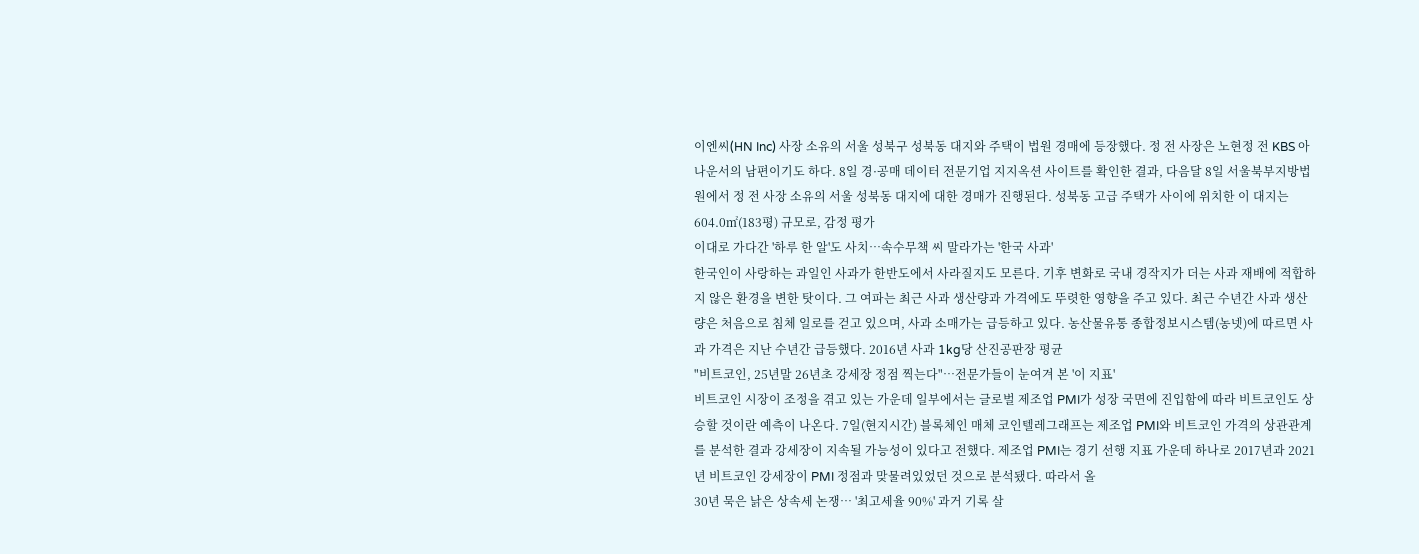이엔씨(HN Inc) 사장 소유의 서울 성북구 성북동 대지와 주택이 법원 경매에 등장했다. 정 전 사장은 노현정 전 KBS 아나운서의 남편이기도 하다. 8일 경·공매 데이터 전문기업 지지옥션 사이트를 확인한 결과, 다음달 8일 서울북부지방법원에서 정 전 사장 소유의 서울 성북동 대지에 대한 경매가 진행된다. 성북동 고급 주택가 사이에 위치한 이 대지는 604.0㎡(183평) 규모로, 감정 평가
이대로 가다간 '하루 한 알'도 사치…속수무책 씨 말라가는 '한국 사과'
한국인이 사랑하는 과일인 사과가 한반도에서 사라질지도 모른다. 기후 변화로 국내 경작지가 더는 사과 재배에 적합하지 않은 환경을 변한 탓이다. 그 여파는 최근 사과 생산량과 가격에도 뚜렷한 영향을 주고 있다. 최근 수년간 사과 생산량은 처음으로 침체 일로를 걷고 있으며, 사과 소매가는 급등하고 있다. 농산물유통 종합정보시스템(농넷)에 따르면 사과 가격은 지난 수년간 급등했다. 2016년 사과 1kg당 산진공판장 평균
"비트코인, 25년말 26년초 강세장 정점 찍는다"…전문가들이 눈여겨 본 '이 지표'
비트코인 시장이 조정을 겪고 있는 가운데 일부에서는 글로벌 제조업 PMI가 성장 국면에 진입함에 따라 비트코인도 상승할 것이란 예측이 나온다. 7일(현지시간) 블록체인 매체 코인텔레그래프는 제조업 PMI와 비트코인 가격의 상관관계를 분석한 결과 강세장이 지속될 가능성이 있다고 전했다. 제조업 PMI는 경기 선행 지표 가운데 하나로 2017년과 2021년 비트코인 강세장이 PMI 정점과 맞물려있었던 것으로 분석됐다. 따라서 올
30년 묵은 낡은 상속세 논쟁… '최고세율 90%' 과거 기록 살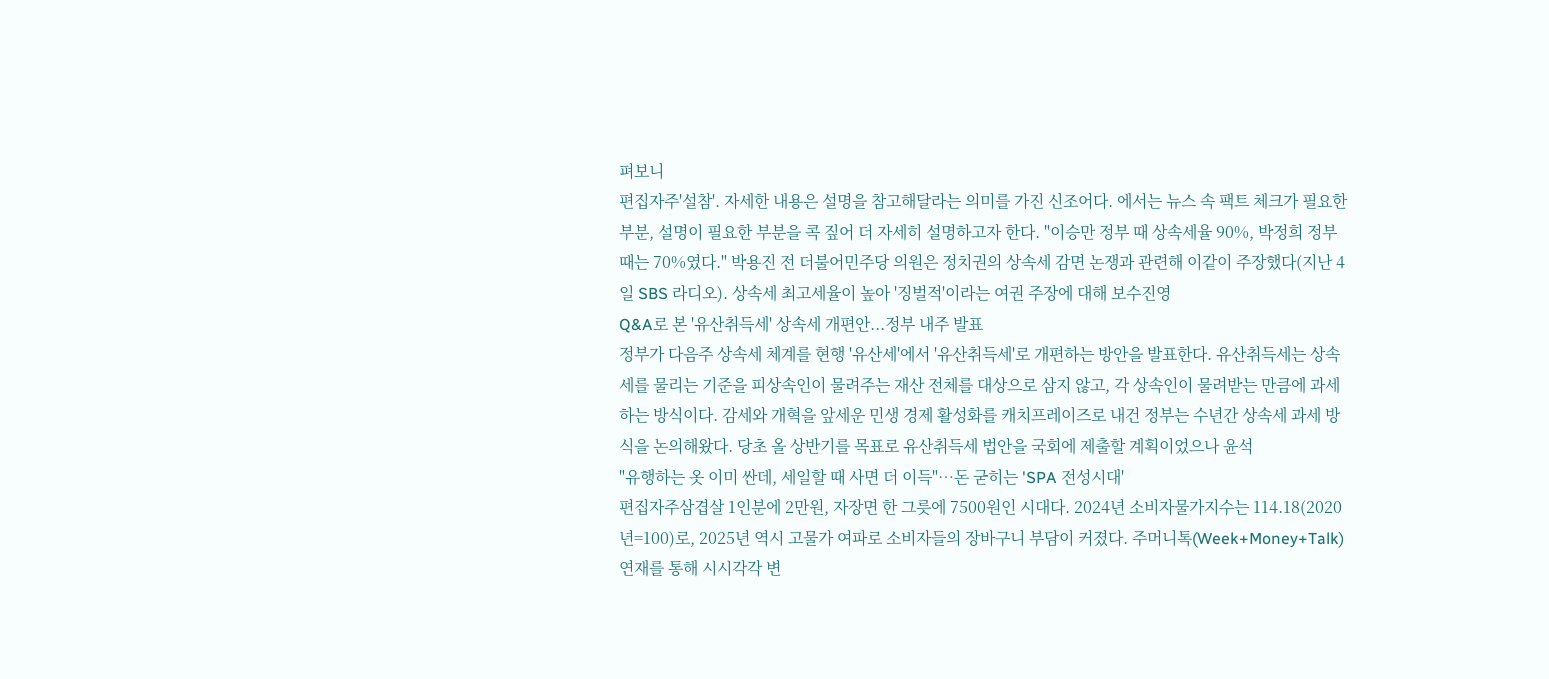펴보니
편집자주'설참'. 자세한 내용은 설명을 참고해달라는 의미를 가진 신조어다. 에서는 뉴스 속 팩트 체크가 필요한 부분, 설명이 필요한 부분을 콕 짚어 더 자세히 설명하고자 한다. "이승만 정부 때 상속세율 90%, 박정희 정부 때는 70%였다." 박용진 전 더불어민주당 의원은 정치권의 상속세 감면 논쟁과 관련해 이같이 주장했다(지난 4일 SBS 라디오). 상속세 최고세율이 높아 '징벌적'이라는 여권 주장에 대해 보수진영
Q&A로 본 '유산취득세' 상속세 개편안...정부 내주 발표
정부가 다음주 상속세 체계를 현행 '유산세'에서 '유산취득세'로 개편하는 방안을 발표한다. 유산취득세는 상속세를 물리는 기준을 피상속인이 물려주는 재산 전체를 대상으로 삼지 않고, 각 상속인이 물려받는 만큼에 과세하는 방식이다. 감세와 개혁을 앞세운 민생 경제 활성화를 캐치프레이즈로 내건 정부는 수년간 상속세 과세 방식을 논의해왔다. 당초 올 상반기를 목표로 유산취득세 법안을 국회에 제출할 계획이었으나 윤석
"유행하는 옷 이미 싼데, 세일할 때 사면 더 이득"…돈 굳히는 'SPA 전성시대'
편집자주삼겹살 1인분에 2만원, 자장면 한 그릇에 7500원인 시대다. 2024년 소비자물가지수는 114.18(2020년=100)로, 2025년 역시 고물가 여파로 소비자들의 장바구니 부담이 커졌다. 주머니톡(Week+Money+Talk) 연재를 통해 시시각각 변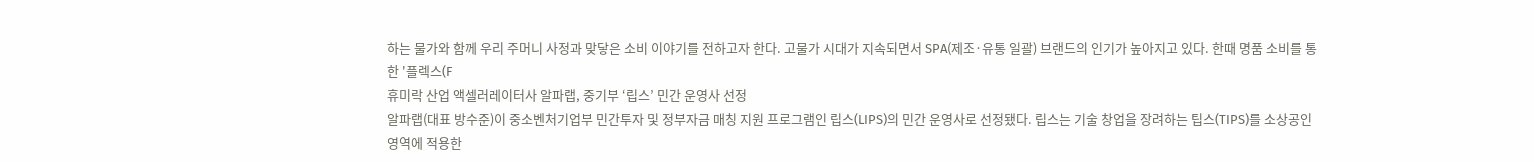하는 물가와 함께 우리 주머니 사정과 맞닿은 소비 이야기를 전하고자 한다. 고물가 시대가 지속되면서 SPA(제조·유통 일괄) 브랜드의 인기가 높아지고 있다. 한때 명품 소비를 통한 '플렉스(F
휴미락 산업 액셀러레이터사 알파랩, 중기부 ‘립스’ 민간 운영사 선정
알파랩(대표 방수준)이 중소벤처기업부 민간투자 및 정부자금 매칭 지원 프로그램인 립스(LIPS)의 민간 운영사로 선정됐다. 립스는 기술 창업을 장려하는 팁스(TIPS)를 소상공인 영역에 적용한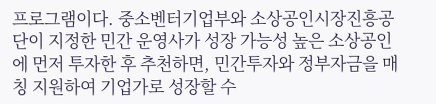프로그램이다. 중소벤터기업부와 소상공인시장진흥공단이 지정한 민간 운영사가 성장 가능성 높은 소상공인에 먼저 투자한 후 추천하면, 민간투자와 정부자금을 매칭 지원하여 기업가로 성장할 수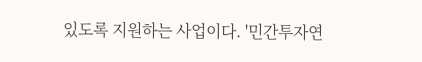있도록 지원하는 사업이다. '민간투자연